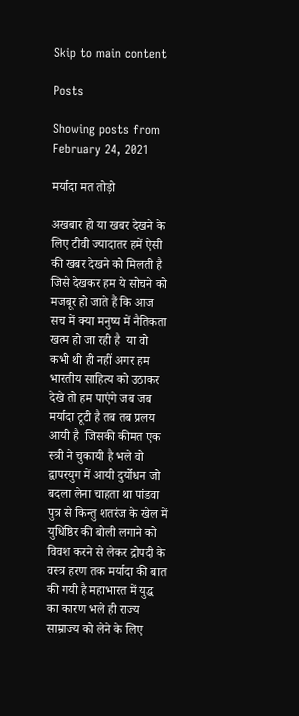Skip to main content

Posts

Showing posts from February 24, 2021

मर्यादा मत तोड़ो

अखबार हो या खबर देखने के लिए टीवी ज्यादातर हमें ऐसी की खबर देखने को मिलती है जिसे देखकर हम ये सोचने को मजबूर हो जाते हैं कि आज सच में क्या मनुष्य में नैतिकता खत्म हो जा रही है  या वो कभी थी ही नहीं अगर हम भारतीय साहित्य को उठाकर देखे तो हम पाएंगे जब जब मर्यादा टूटी है तब तब प्रलय आयी है  जिसकी कीमत एक स्त्री ने चुकायी है भले वो द्वापरयुग में आयी दुर्योधन जो बदला लेना चाहता था पांडवा पुत्र से किन्तु शतरंज के खेल में युधिष्ठिर की बोली लगाने को विवश करने से लेकर द्रोपदी के वस्त्र हरण तक मर्यादा की बात की गयी है महाभारत में युद्ध का कारण भले ही राज्य साम्राज्य को लेने के लिए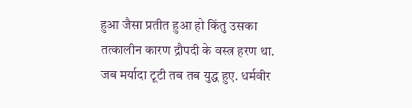हुआ जैसा प्रतीत हुआ हो किंतु उसका तत्कालीन कारण द्रौपदी के वस्त्र हरण था. जब मर्यादा टूटी तब तब युद्ध हुए. धर्मवीर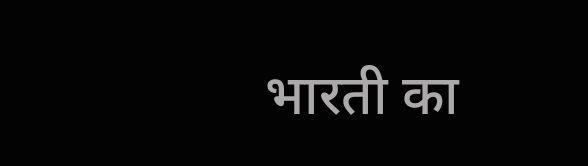भारती का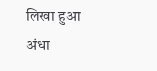लिखा हुआ अंधा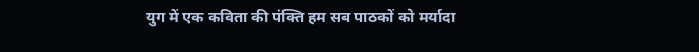युग में एक कविता की पंक्ति हम सब पाठकों को मर्यादा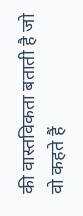की वास्तविकता बताती है जो वो कहते हैं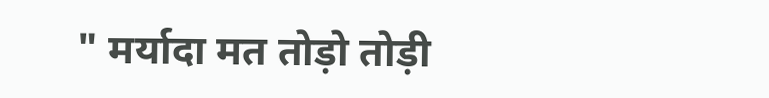" मर्यादा मत तोड़ो तोड़ी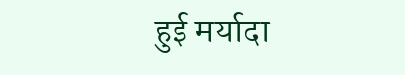हुई मर्यादा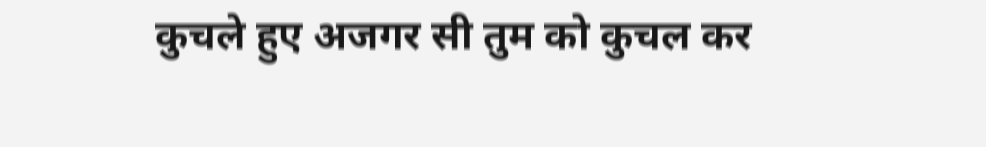कुचले हुए अजगर सी तुम को कुचल कर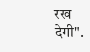रख देगी".